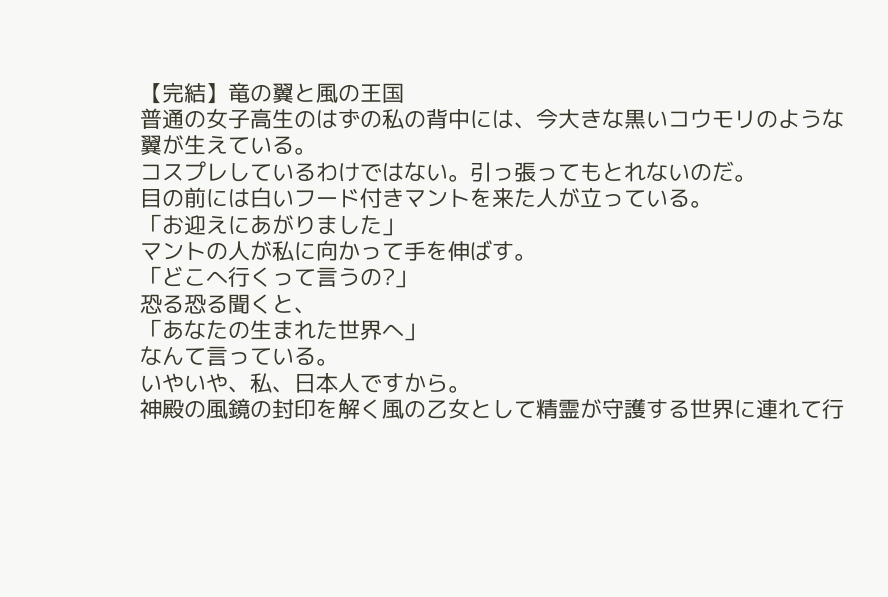【完結】竜の翼と風の王国
普通の女子高生のはずの私の背中には、今大きな黒いコウモリのような翼が生えている。
コスプレしているわけではない。引っ張ってもとれないのだ。
目の前には白いフード付きマントを来た人が立っている。
「お迎えにあがりました」
マントの人が私に向かって手を伸ばす。
「どこへ行くって言うの?」
恐る恐る聞くと、
「あなたの生まれた世界へ」
なんて言っている。
いやいや、私、日本人ですから。
神殿の風鏡の封印を解く風の乙女として精霊が守護する世界に連れて行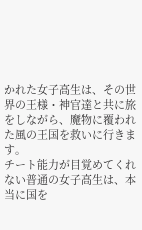かれた女子高生は、その世界の王様・神官達と共に旅をしながら、魔物に覆われた風の王国を救いに行きます。
チート能力が目覚めてくれない普通の女子高生は、本当に国を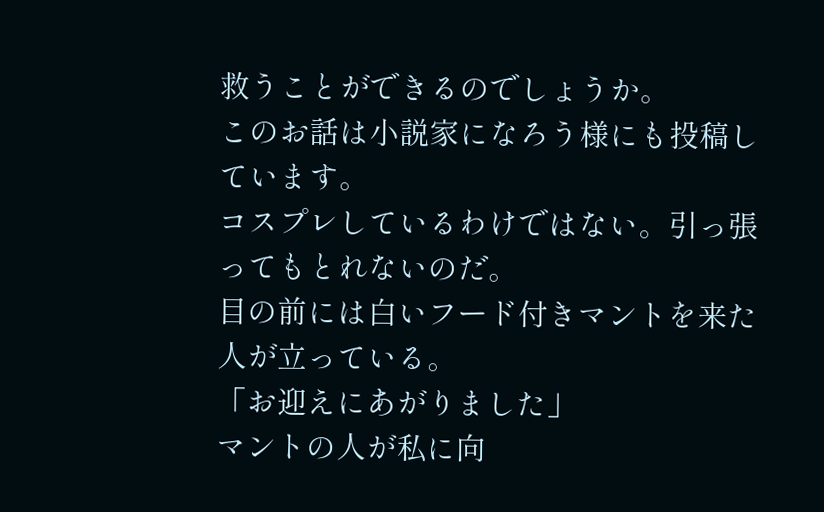救うことができるのでしょうか。
このお話は小説家になろう様にも投稿しています。
コスプレしているわけではない。引っ張ってもとれないのだ。
目の前には白いフード付きマントを来た人が立っている。
「お迎えにあがりました」
マントの人が私に向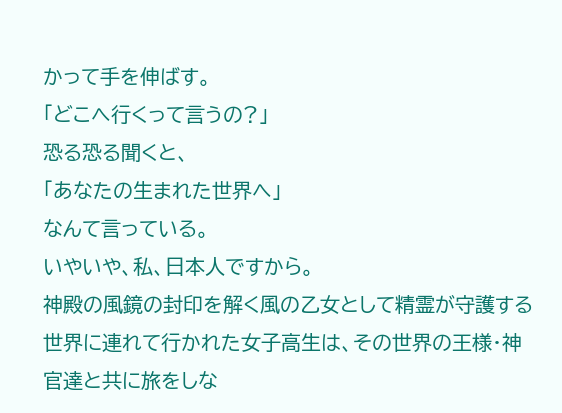かって手を伸ばす。
「どこへ行くって言うの?」
恐る恐る聞くと、
「あなたの生まれた世界へ」
なんて言っている。
いやいや、私、日本人ですから。
神殿の風鏡の封印を解く風の乙女として精霊が守護する世界に連れて行かれた女子高生は、その世界の王様・神官達と共に旅をしな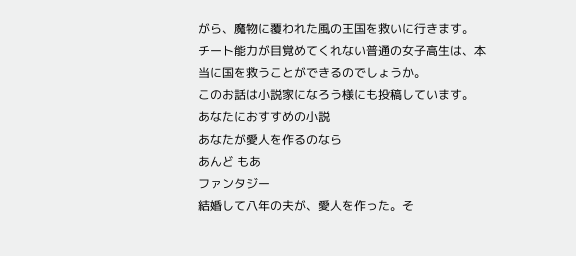がら、魔物に覆われた風の王国を救いに行きます。
チート能力が目覚めてくれない普通の女子高生は、本当に国を救うことができるのでしょうか。
このお話は小説家になろう様にも投稿しています。
あなたにおすすめの小説
あなたが愛人を作るのなら
あんど もあ
ファンタジー
結婚して八年の夫が、愛人を作った。そ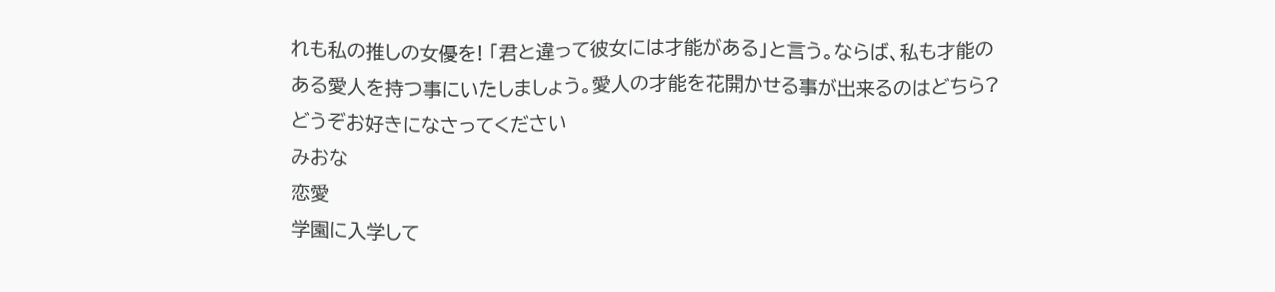れも私の推しの女優を! 「君と違って彼女には才能がある」と言う。ならば、私も才能のある愛人を持つ事にいたしましょう。愛人の才能を花開かせる事が出来るのはどちら?
どうぞお好きになさってください
みおな
恋愛
学園に入学して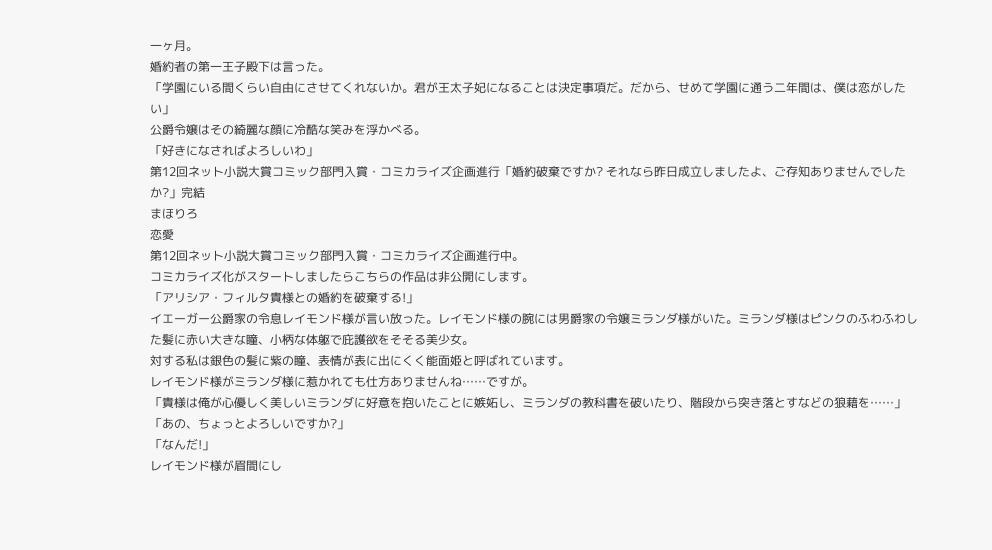一ヶ月。
婚約者の第一王子殿下は言った。
「学園にいる間くらい自由にさせてくれないか。君が王太子妃になることは決定事項だ。だから、せめて学園に通う二年間は、僕は恋がしたい」
公爵令嬢はその綺麗な顔に冷酷な笑みを浮かべる。
「好きになさればよろしいわ」
第12回ネット小説大賞コミック部門入賞・コミカライズ企画進行「婚約破棄ですか? それなら昨日成立しましたよ、ご存知ありませんでしたか?」完結
まほりろ
恋愛
第12回ネット小説大賞コミック部門入賞・コミカライズ企画進行中。
コミカライズ化がスタートしましたらこちらの作品は非公開にします。
「アリシア・フィルタ貴様との婚約を破棄する!」
イエーガー公爵家の令息レイモンド様が言い放った。レイモンド様の腕には男爵家の令嬢ミランダ様がいた。ミランダ様はピンクのふわふわした髪に赤い大きな瞳、小柄な体躯で庇護欲をそそる美少女。
対する私は銀色の髪に紫の瞳、表情が表に出にくく能面姫と呼ばれています。
レイモンド様がミランダ様に惹かれても仕方ありませんね……ですが。
「貴様は俺が心優しく美しいミランダに好意を抱いたことに嫉妬し、ミランダの教科書を破いたり、階段から突き落とすなどの狼藉を……」
「あの、ちょっとよろしいですか?」
「なんだ!」
レイモンド様が眉間にし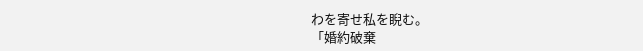わを寄せ私を睨む。
「婚約破棄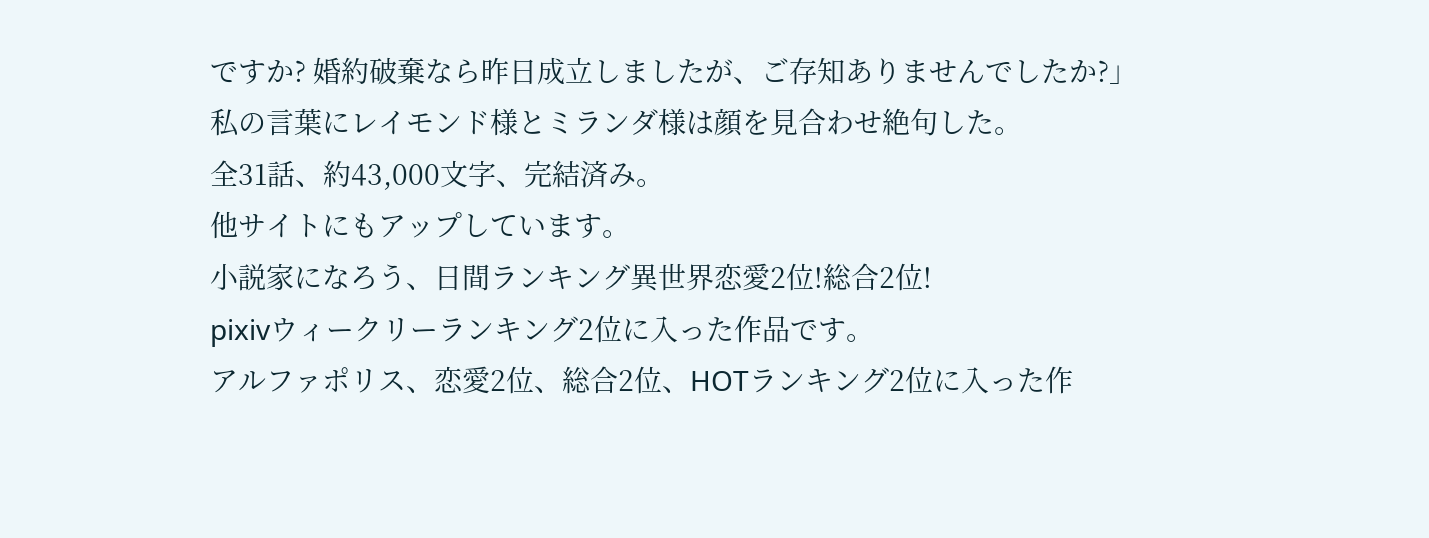ですか? 婚約破棄なら昨日成立しましたが、ご存知ありませんでしたか?」
私の言葉にレイモンド様とミランダ様は顔を見合わせ絶句した。
全31話、約43,000文字、完結済み。
他サイトにもアップしています。
小説家になろう、日間ランキング異世界恋愛2位!総合2位!
pixivウィークリーランキング2位に入った作品です。
アルファポリス、恋愛2位、総合2位、HOTランキング2位に入った作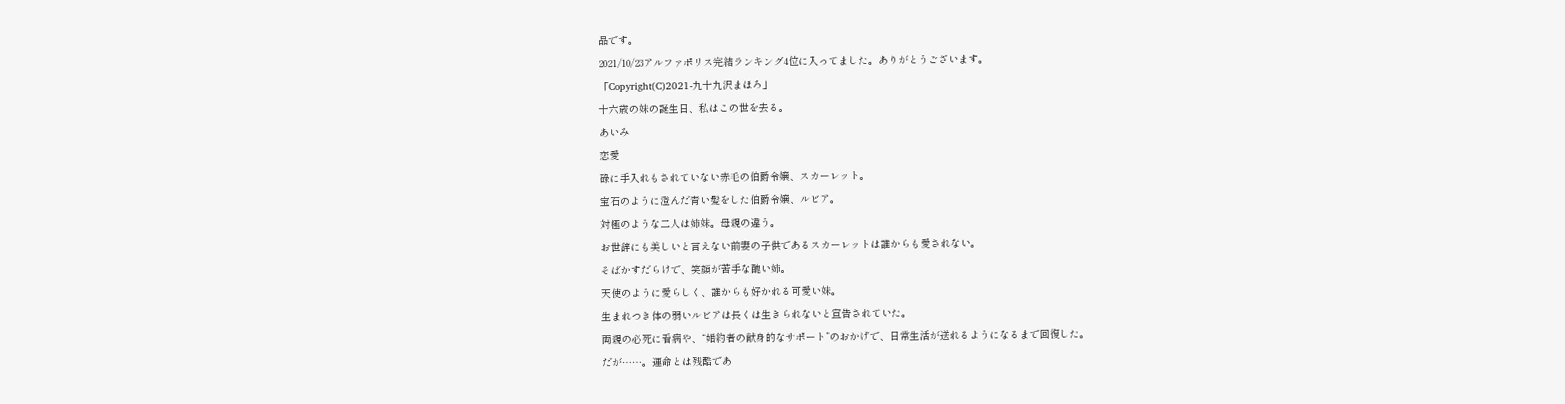品です。
2021/10/23アルファポリス完結ランキング4位に入ってました。ありがとうございます。
「Copyright(C)2021-九十九沢まほろ」
十六歳の妹の誕生日、私はこの世を去る。
あいみ
恋愛
碌に手入れもされていない赤毛の伯爵令嬢、スカーレット。
宝石のように澄んだ青い髪をした伯爵令嬢、ルビア。
対極のような二人は姉妹。母親の違う。
お世辞にも美しいと言えない前妻の子供であるスカーレットは誰からも愛されない。
そばかすだらけで、笑顔が苦手な醜い姉。
天使のように愛らしく、誰からも好かれる可愛い妹。
生まれつき体の弱いルビアは長くは生きられないと宣告されていた。
両親の必死に看病や、“婚約者の献身的なサポート”のおかげで、日常生活が送れるようになるまで回復した。
だが……。運命とは残酷であ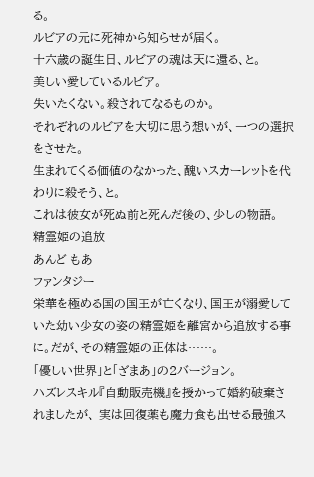る。
ルビアの元に死神から知らせが届く。
十六歳の誕生日、ルビアの魂は天に還る、と。
美しい愛しているルビア。
失いたくない。殺されてなるものか。
それぞれのルビアを大切に思う想いが、一つの選択をさせた。
生まれてくる価値のなかった、醜いスカーレットを代わりに殺そう、と。
これは彼女が死ぬ前と死んだ後の、少しの物語。
精霊姫の追放
あんど もあ
ファンタジー
栄華を極める国の国王が亡くなり、国王が溺愛していた幼い少女の姿の精霊姫を離宮から追放する事に。だが、その精霊姫の正体は……。
「優しい世界」と「ざまあ」の2バージョン。
ハズレスキル『自動販売機』を授かって婚約破棄されましたが、 実は回復薬も魔力食も出せる最強ス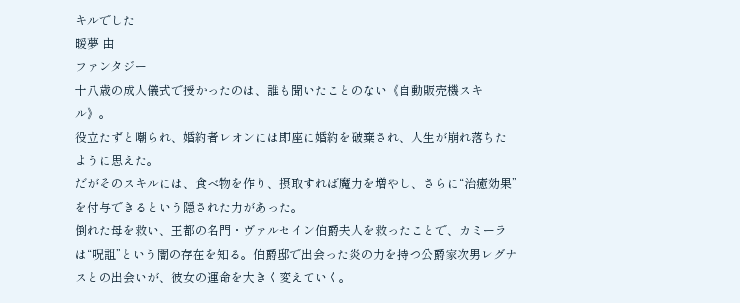キルでした
暖夢 由
ファンタジー
十八歳の成人儀式で授かったのは、誰も聞いたことのない《自動販売機スキル》。
役立たずと嘲られ、婚約者レオンには即座に婚約を破棄され、人生が崩れ落ちたように思えた。
だがそのスキルには、食べ物を作り、摂取すれば魔力を増やし、さらに“治癒効果”を付与できるという隠された力があった。
倒れた母を救い、王都の名門・ヴァルセイン伯爵夫人を救ったことで、カミーラは“呪詛”という闇の存在を知る。伯爵邸で出会った炎の力を持つ公爵家次男レグナスとの出会いが、彼女の運命を大きく変えていく。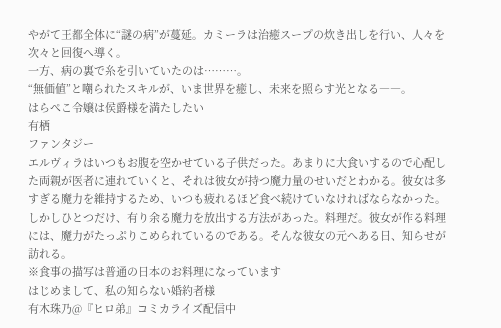やがて王都全体に“謎の病”が蔓延。カミーラは治癒スープの炊き出しを行い、人々を次々と回復へ導く。
一方、病の裏で糸を引いていたのは………。
“無価値”と嘲られたスキルが、いま世界を癒し、未来を照らす光となる――。
はらぺこ令嬢は侯爵様を満たしたい
有栖
ファンタジー
エルヴィラはいつもお腹を空かせている子供だった。あまりに大食いするので心配した両親が医者に連れていくと、それは彼女が持つ魔力量のせいだとわかる。彼女は多すぎる魔力を維持するため、いつも疲れるほど食べ続けていなければならなかった。しかしひとつだけ、有り余る魔力を放出する方法があった。料理だ。彼女が作る料理には、魔力がたっぷりこめられているのである。そんな彼女の元へある日、知らせが訪れる。
※食事の描写は普通の日本のお料理になっています
はじめまして、私の知らない婚約者様
有木珠乃@『ヒロ弟』コミカライズ配信中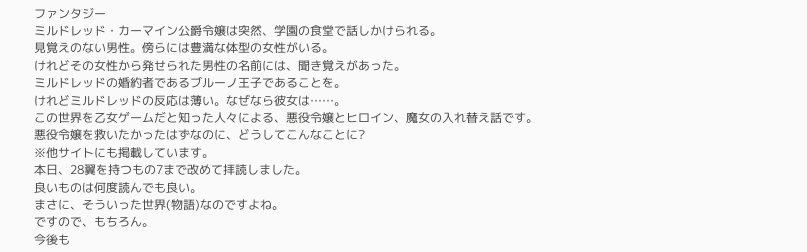ファンタジー
ミルドレッド・カーマイン公爵令嬢は突然、学園の食堂で話しかけられる。
見覚えのない男性。傍らには豊満な体型の女性がいる。
けれどその女性から発せられた男性の名前には、聞き覚えがあった。
ミルドレッドの婚約者であるブルーノ王子であることを。
けれどミルドレッドの反応は薄い。なぜなら彼女は……。
この世界を乙女ゲームだと知った人々による、悪役令嬢とヒロイン、魔女の入れ替え話です。
悪役令嬢を救いたかったはずなのに、どうしてこんなことに?
※他サイトにも掲載しています。
本日、28翼を持つもの7まで改めて拝読しました。
良いものは何度読んでも良い。
まさに、そういった世界(物語)なのですよね。
ですので、もちろん。
今後も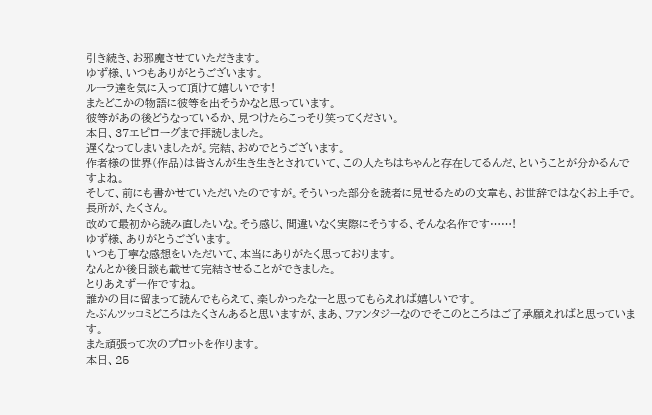引き続き、お邪魔させていただきます。
ゆず様、いつもありがとうございます。
ルーラ達を気に入って頂けて嬉しいです!
またどこかの物語に彼等を出そうかなと思っています。
彼等があの後どうなっているか、見つけたらこっそり笑ってください。
本日、37エピローグまで拝読しました。
遅くなってしまいましたが。完結、おめでとうございます。
作者様の世界(作品)は皆さんが生き生きとされていて、この人たちはちゃんと存在してるんだ、ということが分かるんですよね。
そして、前にも書かせていただいたのですが。そういった部分を読者に見せるための文章も、お世辞ではなくお上手で。
長所が、たくさん。
改めて最初から読み直したいな。そう感じ、間違いなく実際にそうする、そんな名作です……!
ゆず様、ありがとうございます。
いつも丁寧な感想をいただいて、本当にありがたく思っております。
なんとか後日談も載せて完結させることができました。
とりあえず一作ですね。
誰かの目に留まって読んでもらえて、楽しかったなーと思ってもらえれば嬉しいです。
たぶんツッコミどころはたくさんあると思いますが、まあ、ファンタジーなのでそこのところはご了承願えればと思っています。
また頑張って次のプロットを作ります。
本日、25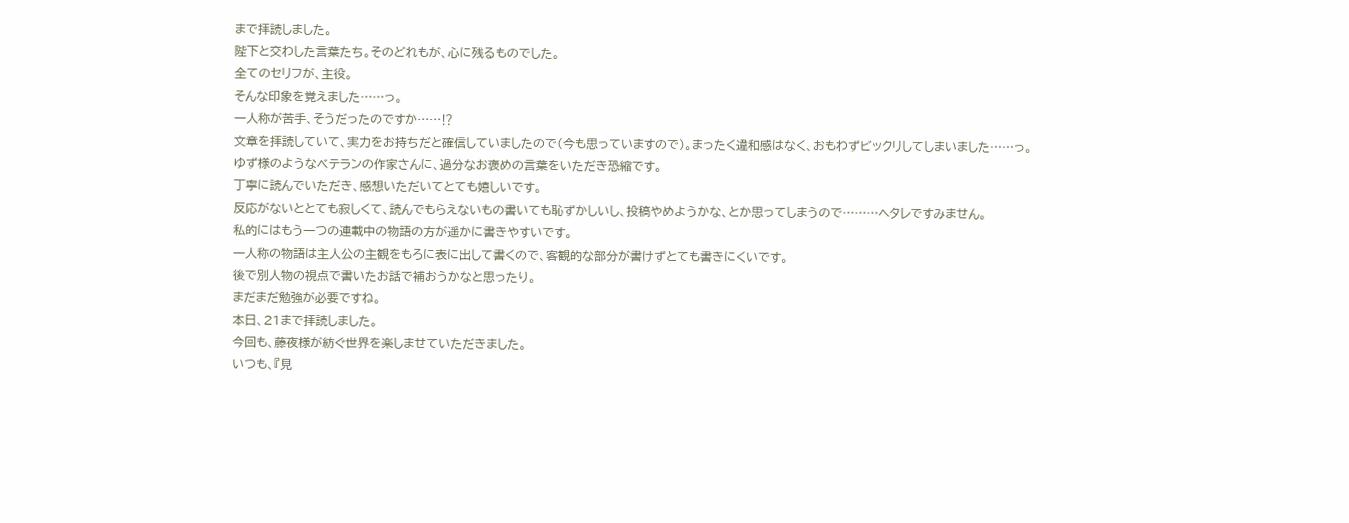まで拝読しました。
陛下と交わした言葉たち。そのどれもが、心に残るものでした。
全てのセリフが、主役。
そんな印象を覚えました……っ。
一人称が苦手、そうだったのですか……⁉
文章を拝読していて、実力をお持ちだと確信していましたので(今も思っていますので)。まったく違和感はなく、おもわずビックリしてしまいました……っ。
ゆず様のようなベテランの作家さんに、過分なお褒めの言葉をいただき恐縮です。
丁寧に読んでいただき、感想いただいてとても嬉しいです。
反応がないととても寂しくて、読んでもらえないもの書いても恥ずかしいし、投稿やめようかな、とか思ってしまうので………ヘタレですみません。
私的にはもう一つの連載中の物語の方が遥かに書きやすいです。
一人称の物語は主人公の主観をもろに表に出して書くので、客観的な部分が書けずとても書きにくいです。
後で別人物の視点で書いたお話で補おうかなと思ったり。
まだまだ勉強が必要ですね。
本日、21まで拝読しました。
今回も、藤夜様が紡ぐ世界を楽しませていただきました。
いつも、『見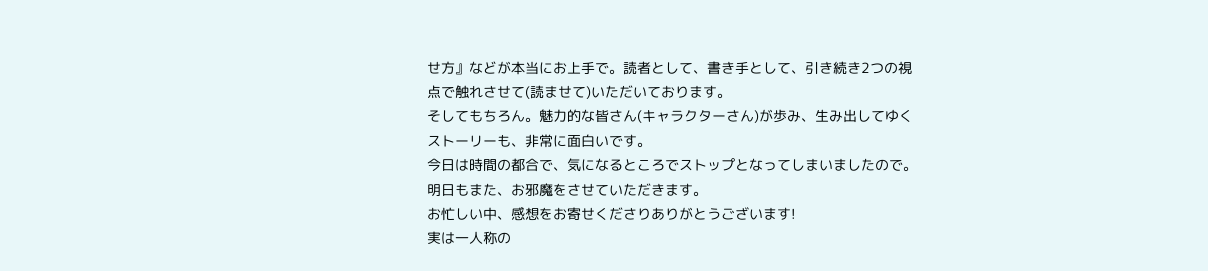せ方』などが本当にお上手で。読者として、書き手として、引き続き2つの視点で触れさせて(読ませて)いただいております。
そしてもちろん。魅力的な皆さん(キャラクターさん)が歩み、生み出してゆくストーリーも、非常に面白いです。
今日は時間の都合で、気になるところでストップとなってしまいましたので。
明日もまた、お邪魔をさせていただきます。
お忙しい中、感想をお寄せくださりありがとうございます!
実は一人称の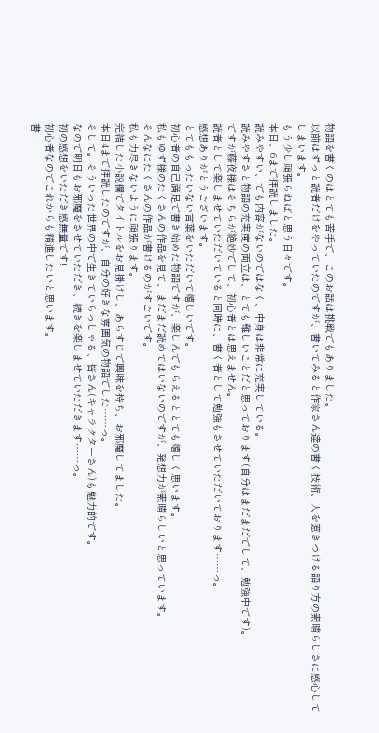物語を書くのはとても苦手で、このお話は挑戦でもありました。
以前はずっと読者だけをやっていたのですが、書いてみると作家さん達の書く技術、人を惹きつける語り方の素晴らしさに感心してしまいます。
もう少し頑張らねばと思う日々です。
本日、6まで拝読しました。
読みやすい、でも内容がないのではなく、中身は非常に充実している。
読みやすさと物語の充実度の両立は、とても難しいことだと思っております(自分はまだまだでして、勉強中です)。
ですが藤夜様はそちらが絶妙でして、初心者とは思えません。
読者として楽しませていただいていると同時に、書く者として勉強もさせていただいております……っ。
感想ありがとうございます。
とてももったいない言葉をいただいて嬉しいです。
初心者の自己満足で書き始めた物語ですが、楽しんでもらえるととても嬉しく思います。
私もゆず様のたくさんの作品を見て、まだまだ読めてはいないのですが、発想力が素晴らしいと思っています。
そんなにたくさんの作品が書けるのがすごいです。
私も力尽きないように頑張ります。
完結した小説欄でタイトルをお見掛けし、あらすじで興味を持ち、お邪魔してました。
本日4まで拝読したのですが、自分の好きな雰囲気の物語でした……っ。
そして。そういった世界の中で生きていらっしゃる、皆さん(キャラクターさん)も魅力的です。
なので明日もお邪魔をさせていただき、続きを楽しませていただきます……っ。
初の感想をいただき感無量です!
初心者なのでこれからも精進したいと思います。
書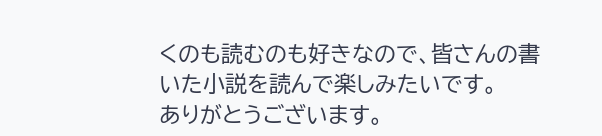くのも読むのも好きなので、皆さんの書いた小説を読んで楽しみたいです。
ありがとうございます。